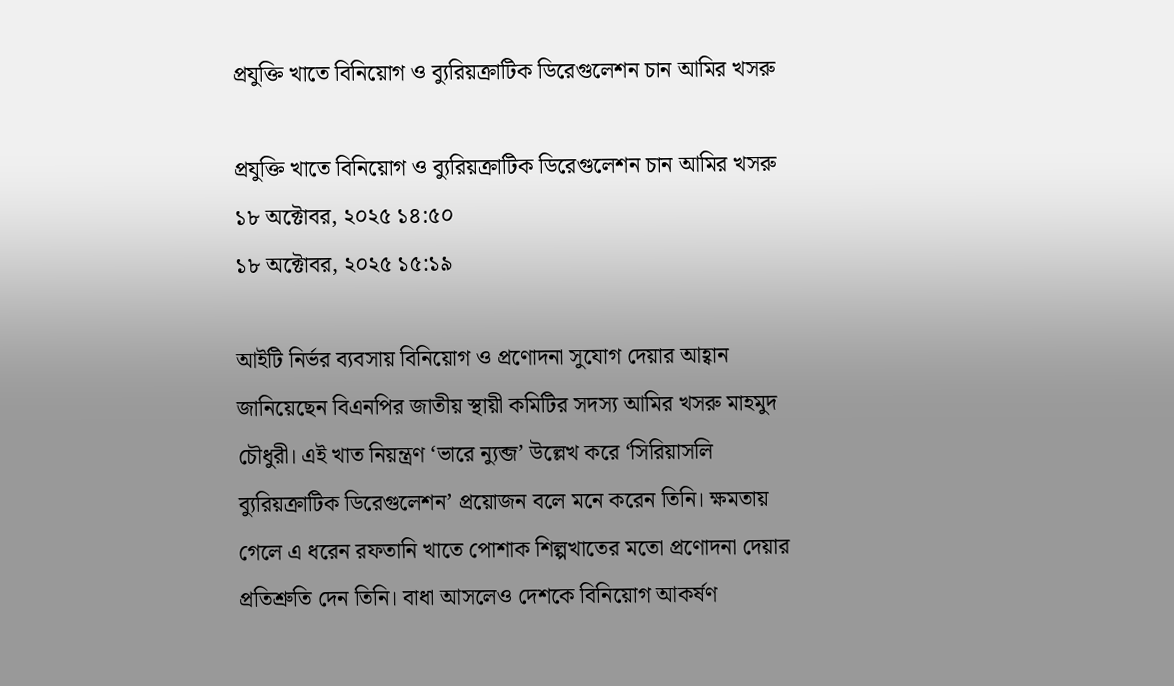প্রযুক্তি খাতে বিনিয়োগ ও ব্যুরিয়ক্রাটিক ডিরেগুলেশন চান আমির খসরু

প্রযুক্তি খাতে বিনিয়োগ ও ব্যুরিয়ক্রাটিক ডিরেগুলেশন চান আমির খসরু
১৮ অক্টোবর, ২০২৫ ১৪:৫০
১৮ অক্টোবর, ২০২৫ ১৫:১৯

আইটি নির্ভর ব্যবসায় বিনিয়োগ ও প্রণোদনা সুযোগ দেয়ার আহ্বান জানিয়েছেন বিএনপির জাতীয় স্থায়ী কমিটির সদস্য আমির খসরু মাহমুদ চৌধুরী। এই খাত নিয়ন্ত্রণ ‘ভারে ন্যুব্জ’ উল্লেখ করে ‘সিরিয়াসলি ব্যুরিয়ক্রাটিক ডিরেগুলেশন’ প্রয়োজন বলে মনে করেন তিনি। ক্ষমতায় গেলে এ ধরেন রফতানি খাতে পোশাক শিল্পখাতের মতো প্রণোদনা দেয়ার প্রতিশ্রুতি দেন তিনি। বাধা আসলেও দেশকে বিনিয়োগ আকর্ষণ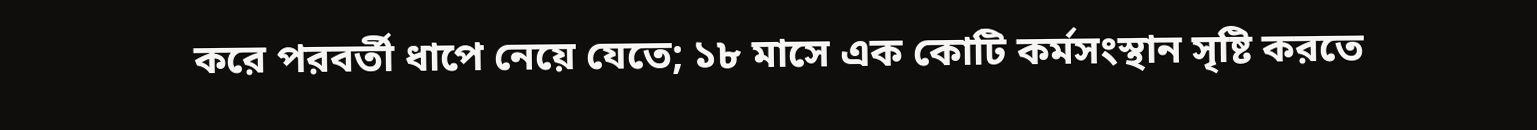করে পরবর্তী ধাপে নেয়ে যেতে; ১৮ মাসে এক কোটি কর্মসংস্থান সৃষ্টি করতে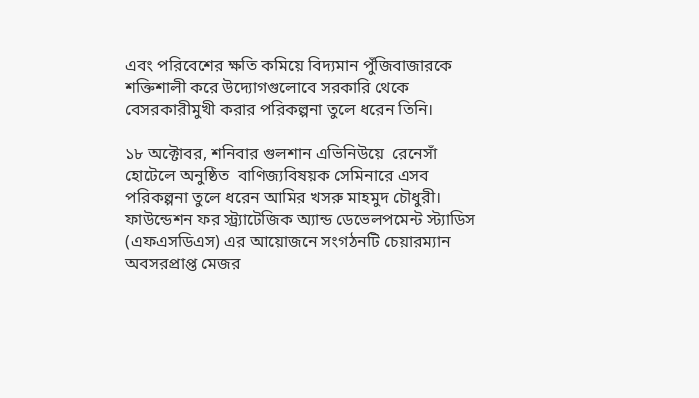এবং পরিবেশের ক্ষতি কমিয়ে বিদ্যমান পুঁজিবাজারকে শক্তিশালী করে উদ্যোগগুলোবে সরকারি থেকে বেসরকারীমুখী করার পরিকল্পনা তুলে ধরেন তিনি।

১৮ অক্টোবর, শনিবার গুলশান এভিনিউয়ে  রেনেসাঁ হোটেলে অনুষ্ঠিত  বাণিজ্যবিষয়ক সেমিনারে এসব পরিকল্পনা তুলে ধরেন আমির খসরু মাহমুদ চৌধুরী। ফাউন্ডেশন ফর স্ট্র্যাটেজিক অ্যান্ড ডেভেলপমেন্ট স্ট্যাডিস (এফএসডিএস) এর আয়োজনে সংগঠনটি চেয়ারম্যান অবসরপ্রাপ্ত মেজর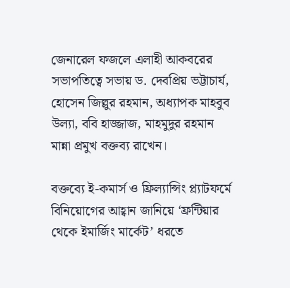জেনারেল ফজলে এলাহী আকবরের সভাপতিত্বে সভায় ড. দেবপ্রিয় ভট্টাচার্য, হোসেন জিল্লুর রহমান, অধ্যাপক মাহবুব উল্যা, ববি হাজ্জাজ, মাহমুদুর রহমান মান্না প্রমুখ বক্তব্য রাখেন।

বক্তব্যে ই-কমার্স ও ফ্রিল্যান্সিং প্ল্যাটফর্মে বিনিয়োগের আহ্বান জানিয়ে ‘ফ্রন্টিয়ার থেকে ইমার্জিং মার্কেট’ ধরতে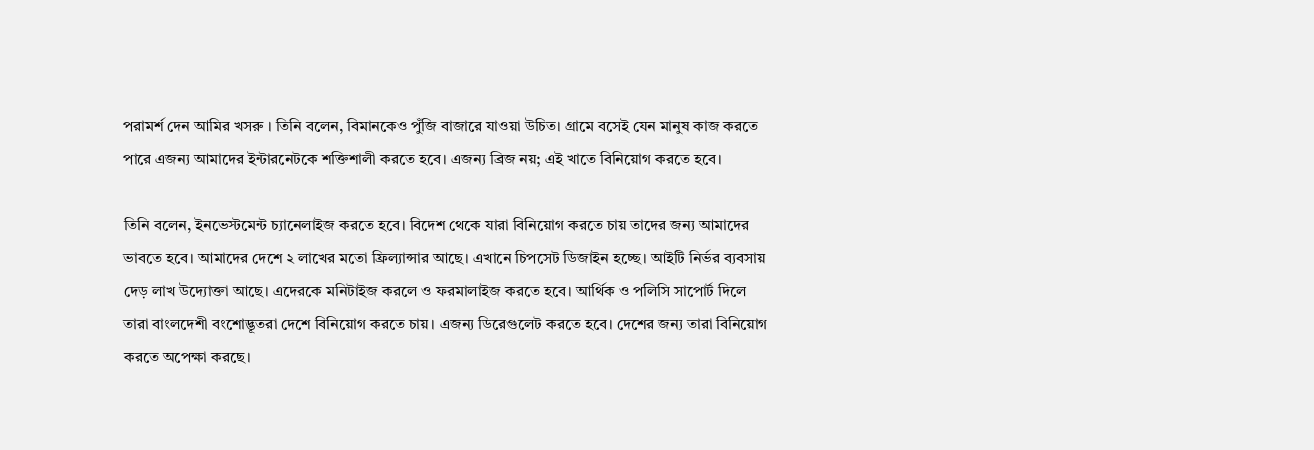পরামর্শ দেন আমির খসরু । তিনি বলেন, বিমানকেও পুঁজি বাজারে যাওয়া উচিত। গ্রামে বসেই যেন মানুষ কাজ করতে পারে এজন্য আমাদের ইন্টারনেটকে শক্তিশালী করতে হবে। এজন্য ব্রিজ নয়; এই খাতে বিনিয়োগ করতে হবে।

তিনি বলেন, ইনভেস্টমেন্ট চ্যানেলাইজ করতে হবে। বিদেশ থেকে যারা বিনিয়োগ করতে চায় তাদের জন্য আমাদের ভাবতে হবে। আমাদের দেশে ২ লাখের মতো ফ্রিল্যান্সার আছে। এখানে চিপসেট ডিজাইন হচ্ছে। আইটি নির্ভর ব্যবসায় দেড় লাখ উদ্যোক্তা আছে। এদেরকে মনিটাইজ করলে ও ফরমালাইজ করতে হবে। আর্থিক ও পলিসি সাপোর্ট দিলে তারা বাংলদেশী বংশোদ্ভূতরা দেশে বিনিয়োগ করতে চায়। এজন্য ডিরেগুলেট করতে হবে। দেশের জন্য তারা বিনিয়োগ করতে অপেক্ষা করছে।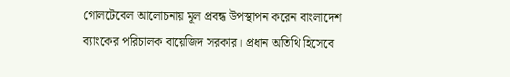গোলটেবেল আলোচনায় মূল প্রবন্ধ উপস্থাপন করেন বাংলাদেশ ব্যাংকের পরিচালক বায়েজিদ সরকার। প্রধান অতিথি হিসেবে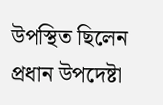উপস্থিত ছিলেন প্রধান উপদেষ্টা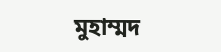মুহাম্মদ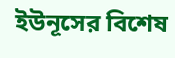ইউনূসের বিশেষ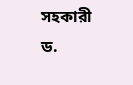সহকারী ড.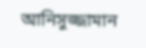আনিসুজ্জামান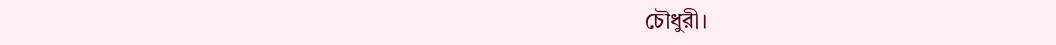চৌধুরী।